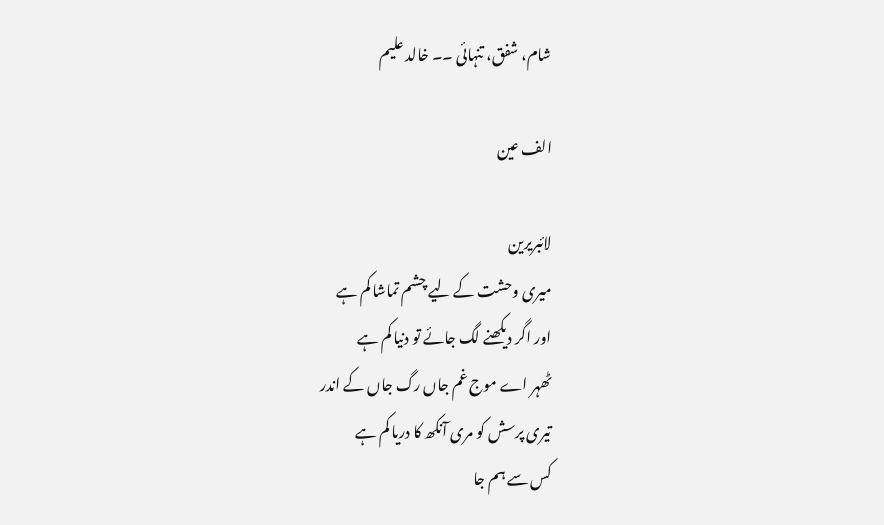شام، شفق، تنہائی ۔۔ خالد علیم

الف عین

لائبریرین
میری وحشت کے لیے چشم تماشا کم ہے
اور اگر دیکھنے لگ جائے تو دنیا کم ہے
ٹھہر اے موج غم جاں رگ جاں کے اندر
تیری پرسش کو مری آنکھ کا دریا کم ہے
کس سے ہم جا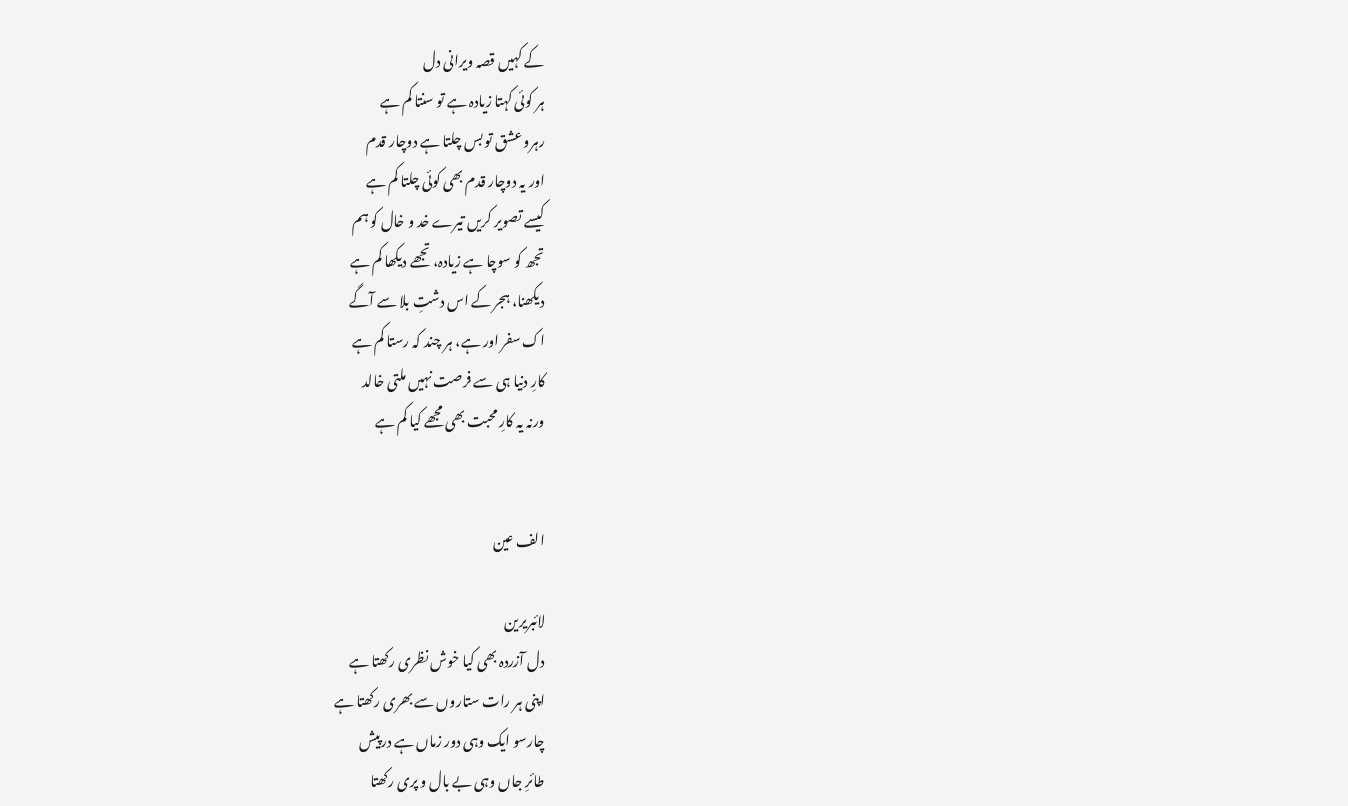کے کہیں قصہ ویرانی دل
ہر کوئی کہتا زیادہ ہے تو سنتا کم ہے
رہرو عشق تو بس چلتا ہے دوچار قدم
اور یہ دوچار قدم بھی کوئی چلتا کم ہے
کیسے تصویر کریں تیرے خد و خال کو ہم
تجھ کو سوچا ہے زیادہ، تجھے دیکھا کم ہے
دیکھنا، ہجر کے اس دشتِ بلا سے آگے
اک سفر اور ہے، ہر چند کہ رستا کم ہے
کارِ دنیا ہی سے فرصت نہیں ملتی خالد
ورنہ یہ کارِ محبت بھی مجھے کیا کم ہے


الف عین

لائبریرین
دل آزردہ بھی کیا خوش نظری رکھتا ہے
اپنی ہر رات ستاروں سے بھری رکھتا ہے
چارسو ایک وہی دور زماں ہے درپیش
طائرِ جاں وہی بے بال و پری رکھتا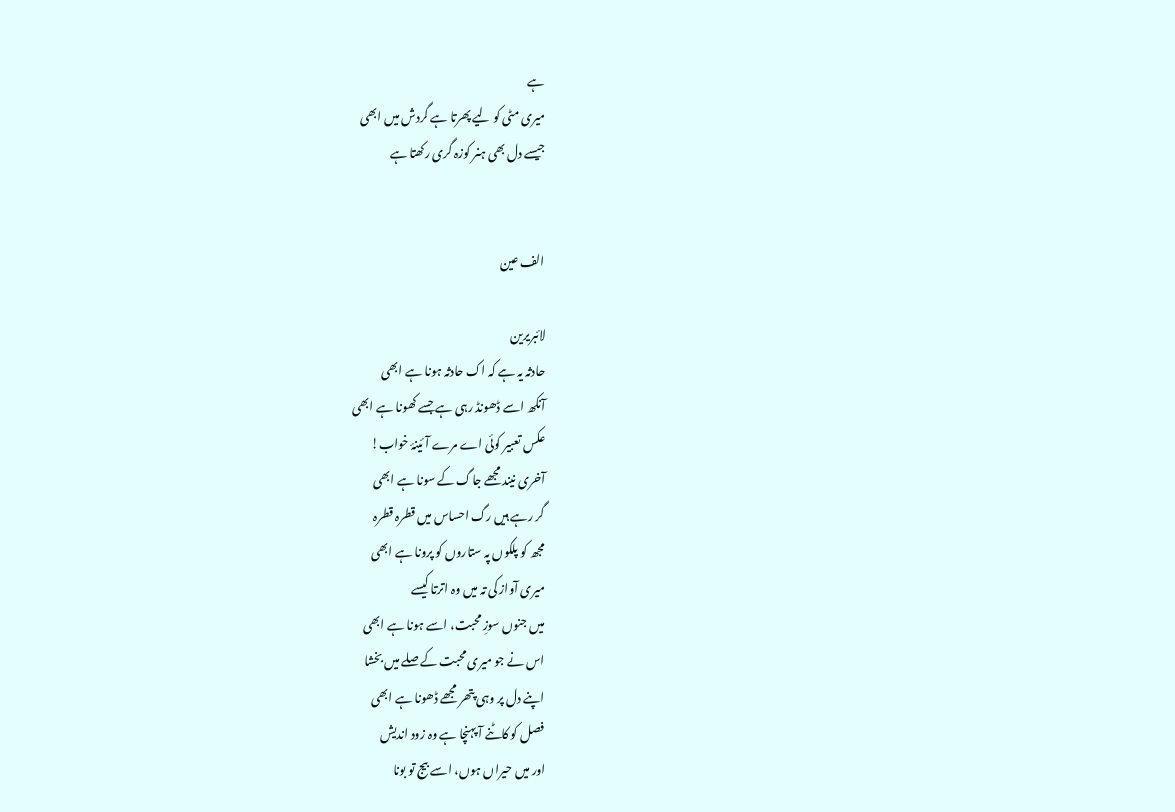ہے
میری مٹی کو لیے پھرتا ہے گردش میں ابھی
جیسے دل بھی ہنر کوزہ گری رکھتا ہے


الف عین

لائبریرین
حادثہ یہ ہے کہ اک حادثہ ہونا ہے ابھی
آنکھ اسے ڈھونڈ رہی ہے جسے کھونا ہے ابھی
عکس تعبیر کوئی اے مرے آئینۂ خواب!
آخری نیند مجھے جاگ کے سونا ہے ابھی
گر رہے ہیں رگ احساس میں قطرہ قطرہ
مجھ کو پلکوں پہ ستاروں کو پرونا ہے ابھی
میری آواز کی تہ میں وہ اترتا کیسے
میں جنوں سوزِ محبت، اسے ہونا ہے ابھی
اس نے جو میری محبت کے صلے میں بخشا
اپنے دل پر وہی پتھر مجھے ڈھونا ہے ابھی
فصل کو کاٹنے آ پہنچا ہے وہ زود اندیش
اور میں حیراں ہوں، اسے بیج تو بونا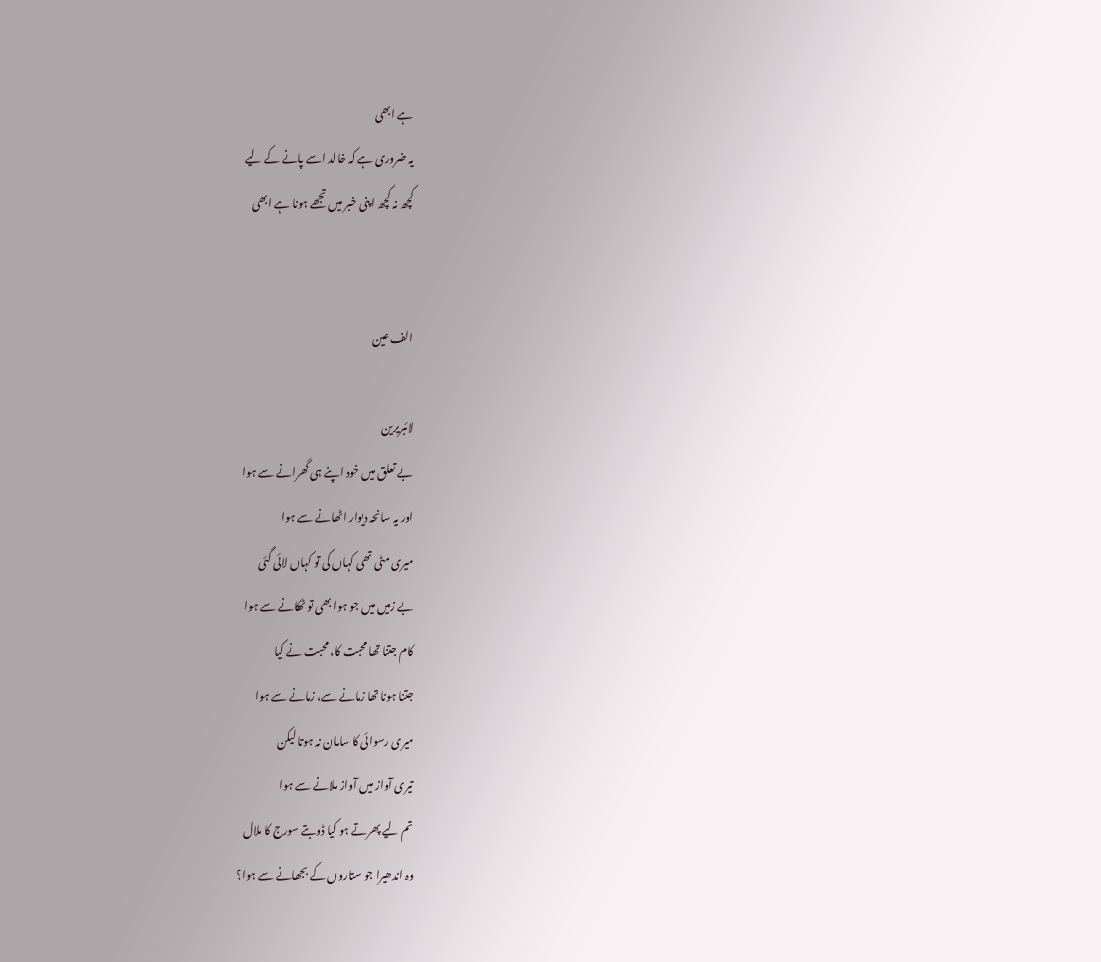ہے ابھی
یہ ضروری ہے کہ خالد اسے پانے کے لیے
کچھ نہ کچھ اپنی خبر میں تجھے ہونا ہے ابھی


الف عین

لائبریرین
بے تعلق میں خود اپنے ہی گھرانے سے ہوا
اور یہ سانحہ دیوار اٹھانے سے ہوا
میری مٹی تھی کہاں کی تو کہاں لائی گئی
بے زمیں میں جو ہوا بھی تو ٹھکانے سے ہوا
کام جتنا تھا محبت کا، محبت نے کیا
جتنا ہونا تھا زمانے سے، زمانے سے ہوا
میری رسوائی کا سامان نہ ہوتا لیکن
تیری آواز میں آواز ملانے سے ہوا
تم لیے پھرتے ہو کیا ڈوبتے سورج کا ملال
وہ اندھیرا جو ستاروں کے بجھانے سے ہوا؟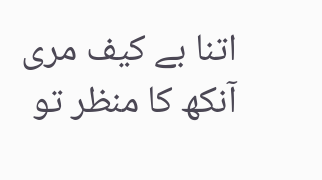اتنا بے کیف مری آنکھ کا منظر تو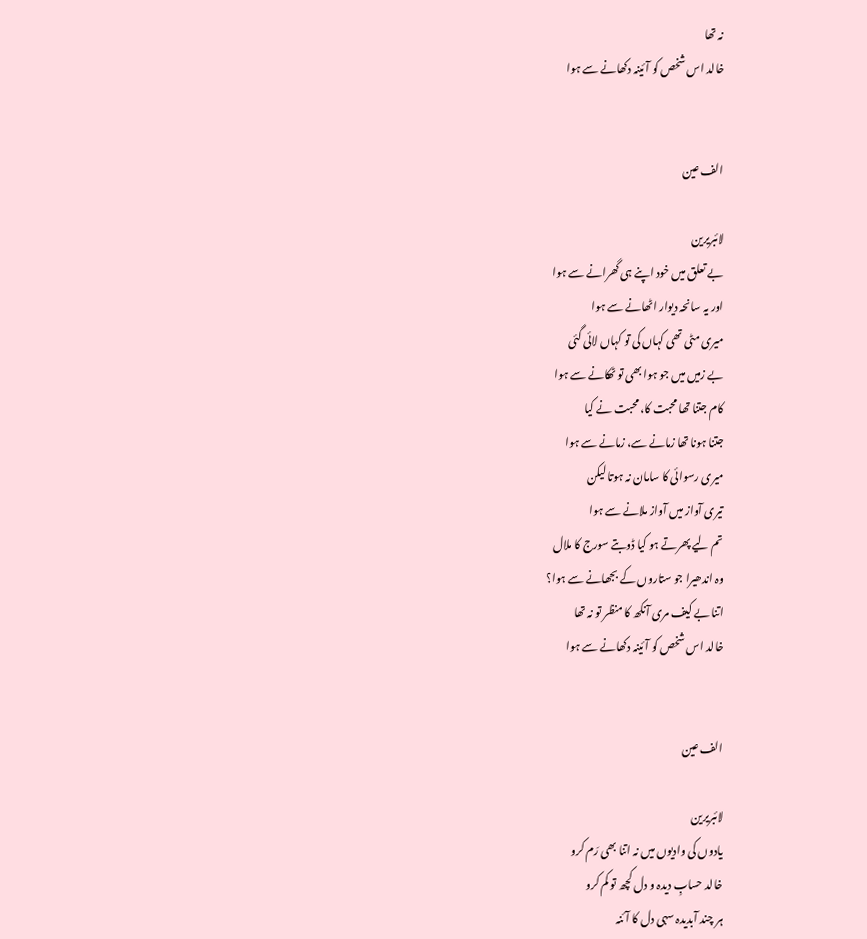نہ تھا
خالد اس شخص کو آئینہ دکھانے سے ہوا


الف عین

لائبریرین
بے تعلق میں خود اپنے ہی گھرانے سے ہوا
اور یہ سانحہ دیوار اٹھانے سے ہوا
میری مٹی تھی کہاں کی تو کہاں لائی گئی
بے زمیں میں جو ہوا بھی تو ٹھکانے سے ہوا
کام جتنا تھا محبت کا، محبت نے کیا
جتنا ہونا تھا زمانے سے، زمانے سے ہوا
میری رسوائی کا سامان نہ ہوتا لیکن
تیری آواز میں آواز ملانے سے ہوا
تم لیے پھرتے ہو کیا ڈوبتے سورج کا ملال
وہ اندھیرا جو ستاروں کے بجھانے سے ہوا؟
اتنا بے کیف مری آنکھ کا منظر تو نہ تھا
خالد اس شخص کو آئینہ دکھانے سے ہوا


الف عین

لائبریرین
یادوں کی وادیوں میں نہ اتنا بھی رَم کرو
خالد حسابِ دیدہ و دل کچھ تو کم کرو
ہر چند آبدیدہ سہی دل کا آئنہ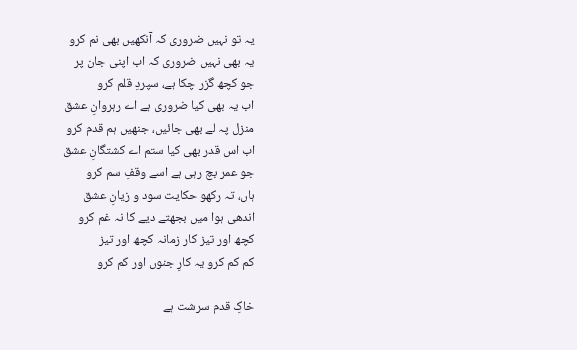یہ تو نہیں ضروری کہ آنکھیں بھی نم کرو
یہ بھی نہیں ضروری کہ اب اپنی جان پر
جو کچھ گزر چکا ہے، سپردِ قلم کرو
اب یہ بھی کیا ضروری ہے اے رہروانِ عشق
منزل پہ لے بھی جائیں، جنھیں ہم قدم کرو
اب اس قدر بھی کیا ستم اے کشتگانِ عشق
جو عمر بچ رہی ہے اسے وقفِ سم کرو
ہاں، تہ رکھو حکایت سود و زیانِ عشق
اندھی ہوا میں بجھتے دیے کا نہ غم کرو
کچھ اور تیز کار زمانہ کچھ اور تیز
کم کم کرو یہ کارِ جنوں اور کم کرو

خاکِ قدم سرشت ہے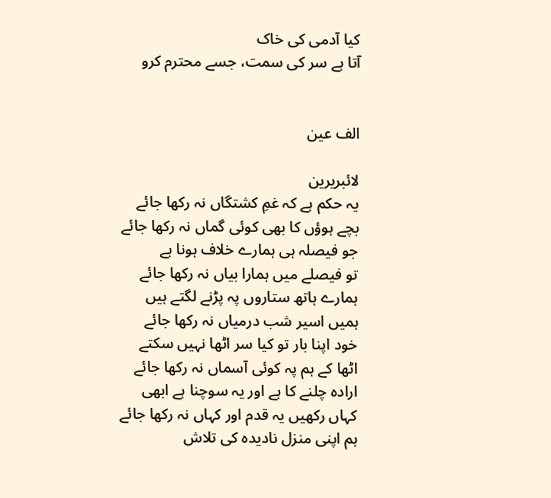کیا آدمی کی خاک
آتا ہے سر کی سمت، جسے محترم کرو


الف عین

لائبریرین
یہ حکم ہے کہ غمِ کشتگاں نہ رکھا جائے
بچے ہوؤں کا بھی کوئی گماں نہ رکھا جائے
جو فیصلہ ہی ہمارے خلاف ہونا ہے
تو فیصلے میں ہمارا بیاں نہ رکھا جائے
ہمارے ہاتھ ستاروں پہ پڑنے لگتے ہیں
ہمیں اسیر شب درمیاں نہ رکھا جائے
خود اپنا بار تو کیا سر اٹھا نہیں سکتے
اٹھا کے ہم پہ کوئی آسماں نہ رکھا جائے
ارادہ چلنے کا ہے اور یہ سوچنا ہے ابھی
کہاں رکھیں یہ قدم اور کہاں نہ رکھا جائے
ہم اپنی منزل نادیدہ کی تلاش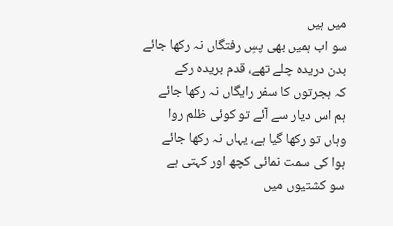میں ہیں
سو اب ہمیں بھی پسِ رفتگاں نہ رکھا جائے
بدن دریدہ چلے تھے، قدم بریدہ رکے
کہ ہجرتوں کا سفر رایگاں نہ رکھا جائے
ہم اس دیار سے آئے تو کوئی ظلم روا
وہاں تو رکھا گیا ہے، یہاں نہ رکھا جائے
ہوا کی سمت نمائی کچھ اور کہتی ہے
سو کشتیوں میں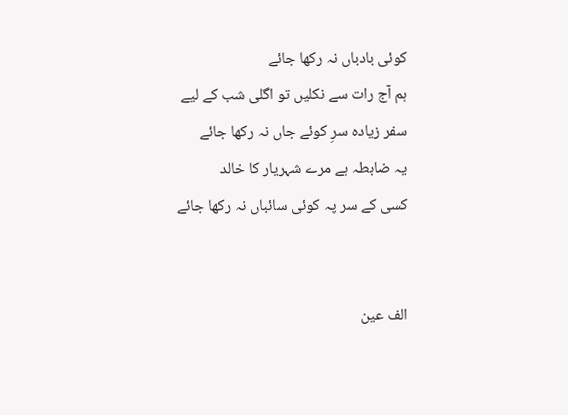کوئی بادباں نہ رکھا جائے
ہم آج رات سے نکلیں تو اگلی شب کے لیے
سفر زیادہ سرِ کوئے جاں نہ رکھا جائے
یہ ضابطہ ہے مرے شہریار کا خالد
کسی کے سر پہ کوئی سائباں نہ رکھا جائے


الف عین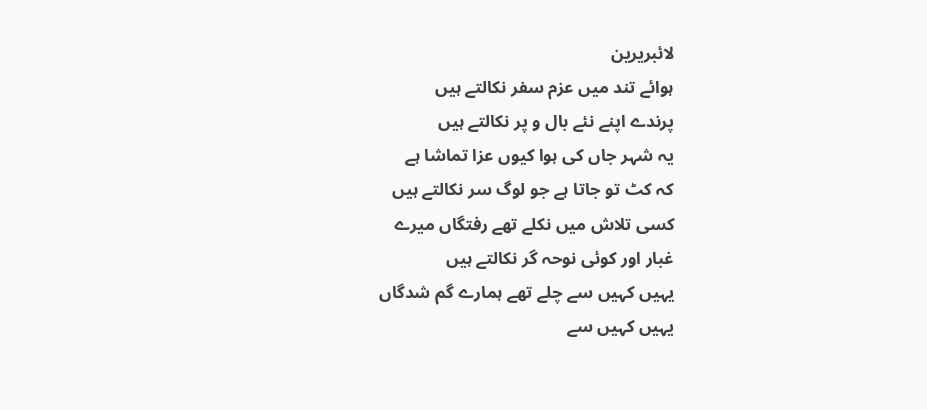لائبریرین
ہوائے تند میں عزم سفر نکالتے ہیں
پرندے اپنے نئے بال و پر نکالتے ہیں
یہ شہر جاں کی ہوا کیوں عزا تماشا ہے
کہ کٹ تو جاتا ہے جو لوگ سر نکالتے ہیں
کسی تلاش میں نکلے تھے رفتگاں میرے
غبار اور کوئی نوحہ گر نکالتے ہیں
یہیں کہیں سے چلے تھے ہمارے گم شدگاں
یہیں کہیں سے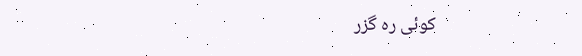کوئی رہ گزر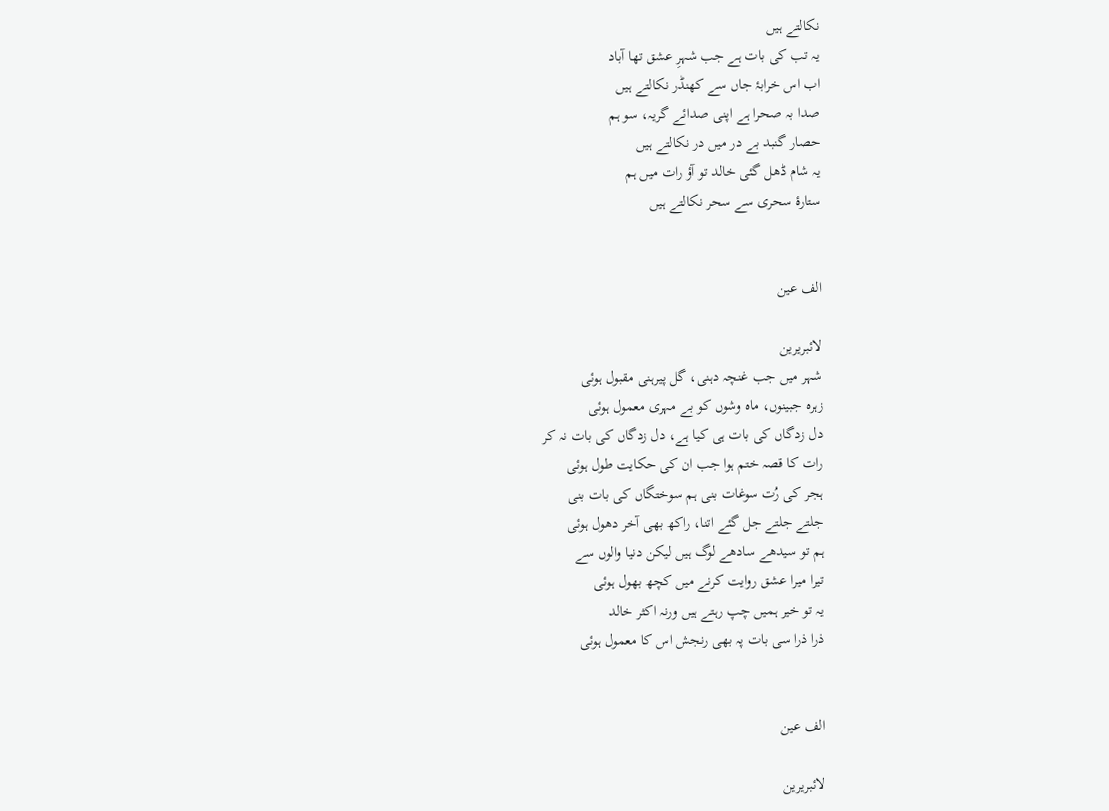نکالتے ہیں
یہ تب کی بات ہے جب شہرِ عشق تھا آباد
اب اس خرابۂ جاں سے کھنڈر نکالتے ہیں
صدا بہ صحرا ہے اپنی صدائے گریہ، سو ہم
حصار گنبد بے در میں در نکالتے ہیں
یہ شام ڈھل گئی خالد تو آؤ رات میں ہم
ستارۂ سحری سے سحر نکالتے ہیں


الف عین

لائبریرین
شہر میں جب غنچہ دہنی، گل پیرہنی مقبول ہوئی
زہرہ جبینوں، ماہ وشوں کو بے مہری معمول ہوئی
دل زدگاں کی بات ہی کیا ہے، دل زدگاں کی بات نہ کر
رات کا قصہ ختم ہوا جب ان کی حکایت طول ہوئی
ہجر کی رُت سوغات بنی ہم سوختگاں کی بات بنی
جلتے جلتے جل گئے اتنا، راکھ بھی آخر دھول ہوئی
ہم تو سیدھے سادھے لوگ ہیں لیکن دنیا والوں سے
تیرا میرا عشق روایت کرنے میں کچھ بھول ہوئی
یہ تو خیر ہمیں چپ رہتے ہیں ورنہ اکثر خالد
ذرا ذرا سی بات پہ بھی رنجش اس کا معمول ہوئی


الف عین

لائبریرین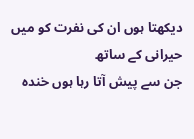دیکھتا ہوں ان کی نفرت کو میں حیرانی کے ساتھ
جن سے پیش آتا رہا ہوں خندہ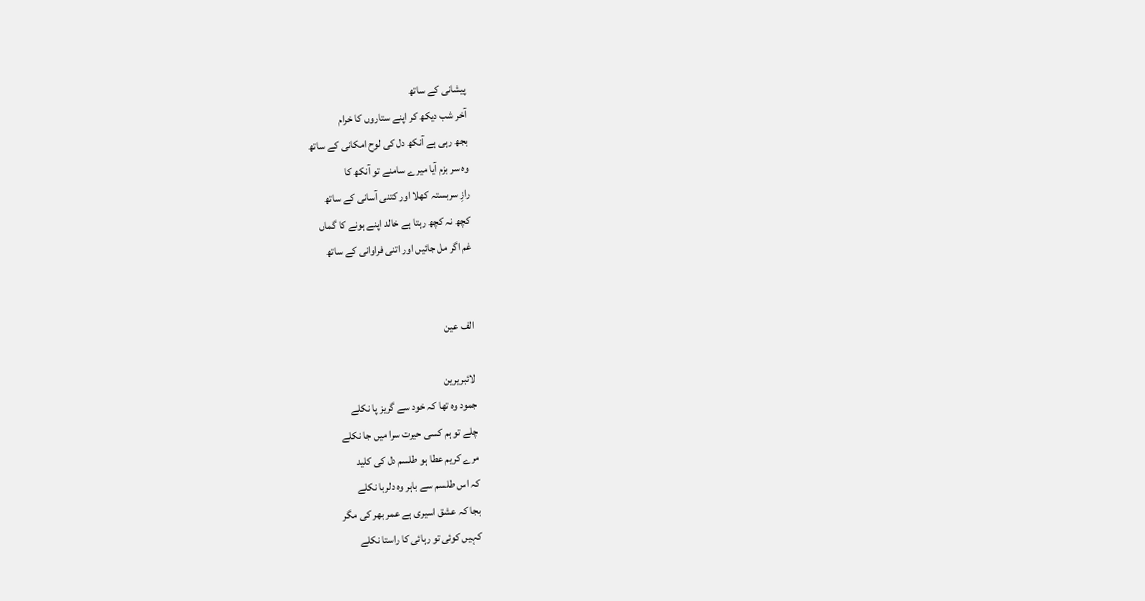پیشانی کے ساتھ
آخر شب دیکھ کر اپنے ستاروں کا خرام
بجھ رہی ہے آنکھ دل کی لوح امکانی کے ساتھ
وہ سر بزم آیا میرے سامنے تو آنکھ کا
رازِ سربستہ کھلا اور کتنی آسانی کے ساتھ
کچھ نہ کچھ رہتا ہے خالد اپنے ہونے کا گماں
غم اگر مل جائیں اور اتنی فراوانی کے ساتھ


الف عین

لائبریرین
جمود وہ تھا کہ خود سے گریز پا نکلے
چلے تو ہم کسی حیرت سرا میں جا نکلے
مرے کریم عطا ہو طلسم دل کی کلید
کہ اس طلسم سے باہر وہ دلربا نکلے
بجا کہ عشق اسیری ہے عمر بھر کی مگر
کہیں کوئی تو رہائی کا راستا نکلے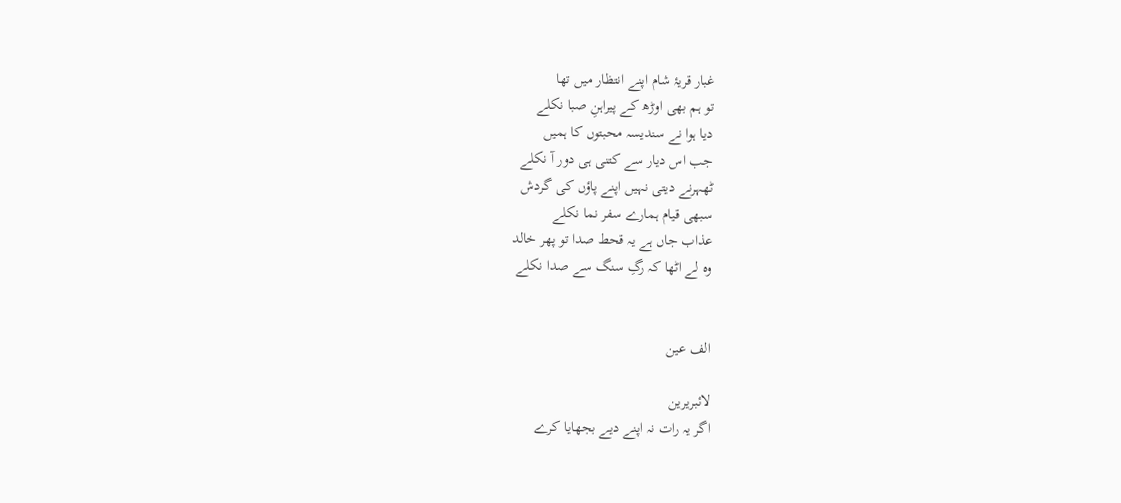غبار قریۂ شام اپنے انتظار میں تھا
تو ہم بھی اوڑھ کے پیراہنِ صبا نکلے
دیا ہوا نے سندیسہ محبتوں کا ہمیں
جب اس دیار سے کتنی ہی دور آ نکلے
ٹھہرنے دیتی نہیں اپنے پاؤں کی گردش
سبھی قیام ہمارے سفر نما نکلے
عذاب جاں ہے یہ قحط صدا تو پھر خالد
وہ لے اٹھا کہ رگِ سنگ سے صدا نکلے


الف عین

لائبریرین
اگر یہ رات نہ اپنے دیے بجھایا کرے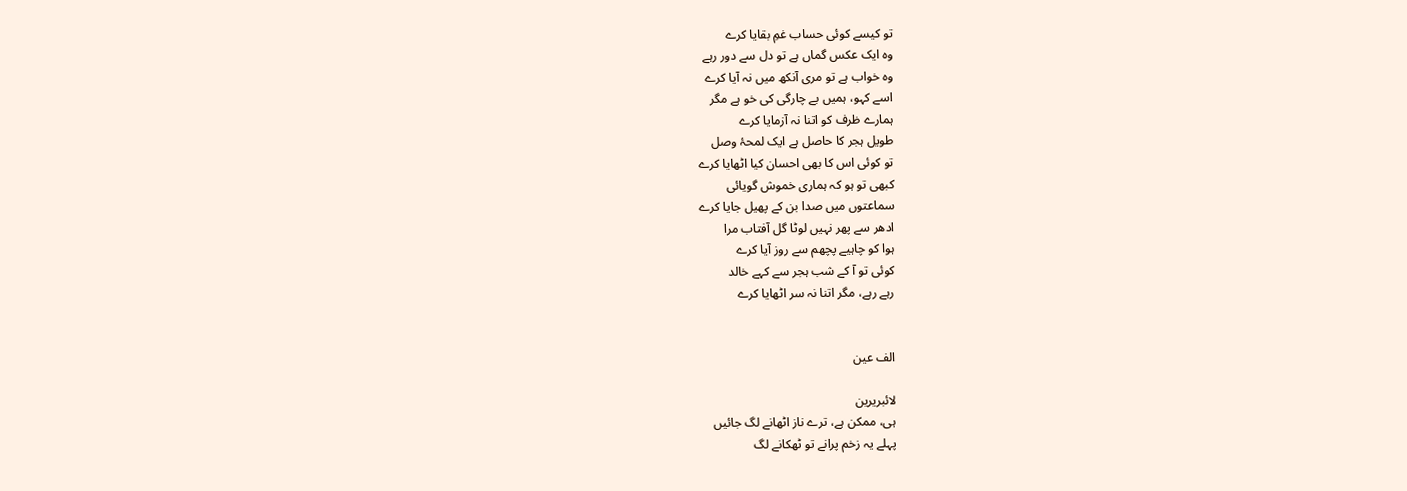تو کیسے کوئی حساب غمِ بقایا کرے
وہ ایک عکس گماں ہے تو دل سے دور رہے
وہ خواب ہے تو مری آنکھ میں نہ آیا کرے
اسے کہو، ہمیں بے چارگی کی خو ہے مگر
ہمارے ظرف کو اتنا نہ آزمایا کرے
طویل ہجر کا حاصل ہے ایک لمحۂ وصل
تو کوئی اس کا بھی احسان کیا اٹھایا کرے
کبھی تو ہو کہ ہماری خموش گویائی
سماعتوں میں صدا بن کے پھیل جایا کرے
ادھر سے پھر نہیں لوٹا گل آفتاب مرا
ہوا کو چاہیے پچھم سے روز آیا کرے
کوئی تو آ کے شب ہجر سے کہے خالد
رہے رہے، مگر اتنا نہ سر اٹھایا کرے


الف عین

لائبریرین
ہی، ممکن ہے، ترے ناز اٹھانے لگ جائیں
پہلے یہ زخم پرانے تو ٹھکانے لگ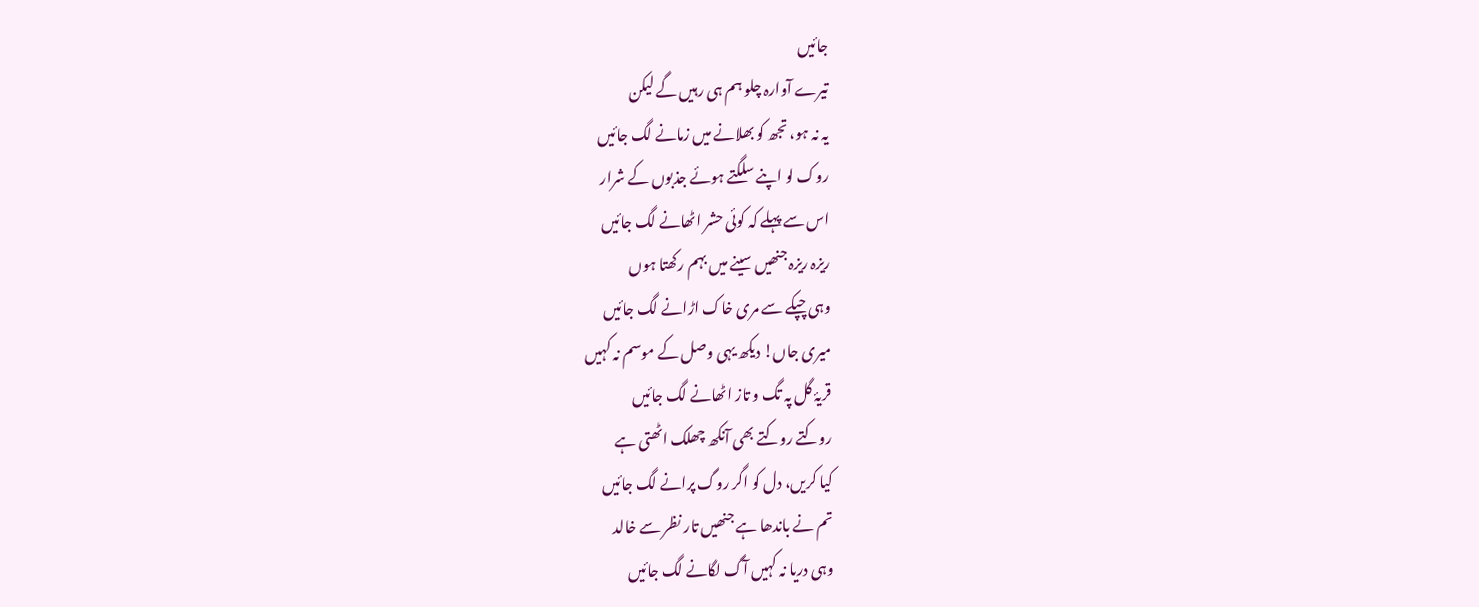جائیں
تیرے آوارہ چلو ہم ہی رہیں گے لیکن
یہ نہ ہو، تجھ کو بھلانے میں زمانے لگ جائیں
روک لو اپنے سلگتے ہوئے جذبوں کے شرار
اس سے پہلے کہ کوئی حشر اٹھانے لگ جائیں
ریزہ ریزہ جنھیں سینے میں بہم رکھتا ہوں
وہی چپکے سے مری خاک اڑانے لگ جائیں
میری جاں! دیکھ یہی وصل کے موسم نہ کہیں
قریۂ گل پہ تگ و تاز اٹھانے لگ جائیں
روکتے روکتے بھی آنکھ چھلک اٹھتی ہے
کیا کریں، دل کو اگر روگ پرانے لگ جائیں
تم نے باندھا ہے جنھیں تار نظر سے خالد
وہی دریا نہ کہیں آگ لگانے لگ جائیں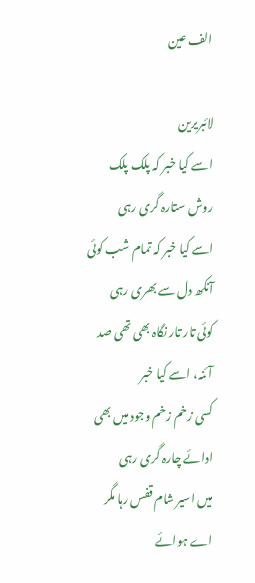الف عین

لائبریرین
اسے کیا خبر کہ پلک پلک روش ستارہ گری رہی
اسے کیا خبر کہ تمام شب کوئی آنکھ دل سے بھری رہی
کوئی تار تار نگاہ بھی تھی صد آئنہ، اسے کیا خبر
کسی زخم زخم وجود میں بھی ادائے چارہ گری رہی
میں اسیر شام قفس رہا مگر اے ہوائے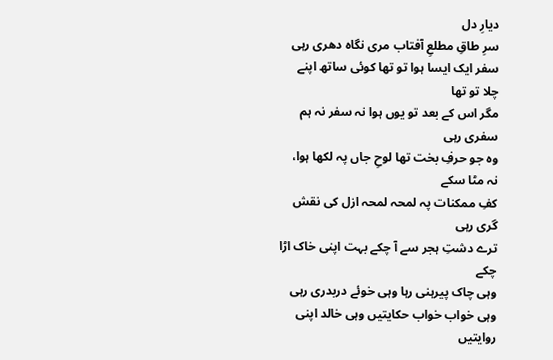دیارِ دل
سرِ طاقِ مطلعِ آفتاب مری نگاہ دھری رہی
سفر ایک ایسا ہوا تو تھا کوئی ساتھ اپنے چلا تو تھا
مگر اس کے بعد تو یوں ہوا نہ سفر نہ ہم سفری رہی
وہ جو حرفِ بخت تھا لوحِ جاں پہ لکھا ہوا، نہ مٹا سکے
کفِ ممکنات پہ لمحہ لمحہ ازل کی نقش گری رہی
ترے دشتِ ہجر سے آ چکے بہت اپنی خاک اڑا چکے
وہی چاک پیرہنی رہا وہی خوئے دربدری رہی
وہی خواب خواب حکایتیں وہی خالد اپنی روایتیں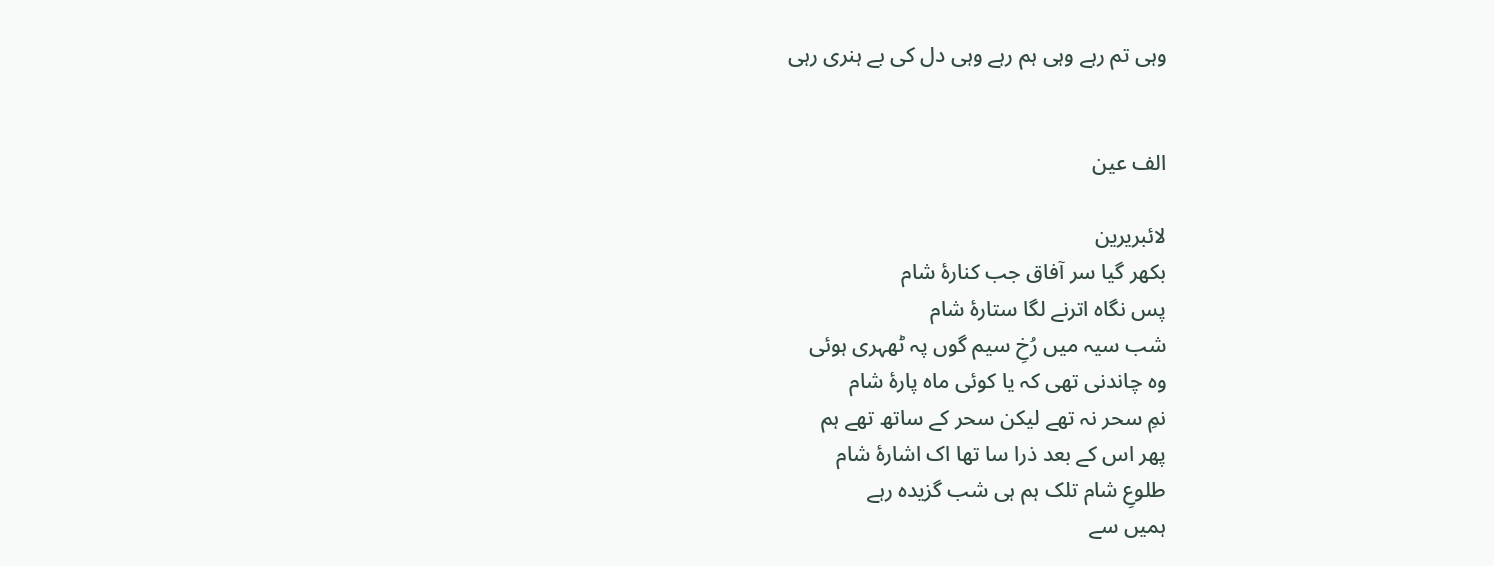وہی تم رہے وہی ہم رہے وہی دل کی بے ہنری رہی


الف عین

لائبریرین
بکھر گیا سر آفاق جب کنارۂ شام
پس نگاہ اترنے لگا ستارۂ شام
شب سیہ میں رُخِ سیم گوں پہ ٹھہری ہوئی
وہ چاندنی تھی کہ یا کوئی ماہ پارۂ شام
نمِ سحر نہ تھے لیکن سحر کے ساتھ تھے ہم
پھر اس کے بعد ذرا سا تھا اک اشارۂ شام
طلوعِ شام تلک ہم ہی شب گزیدہ رہے
ہمیں سے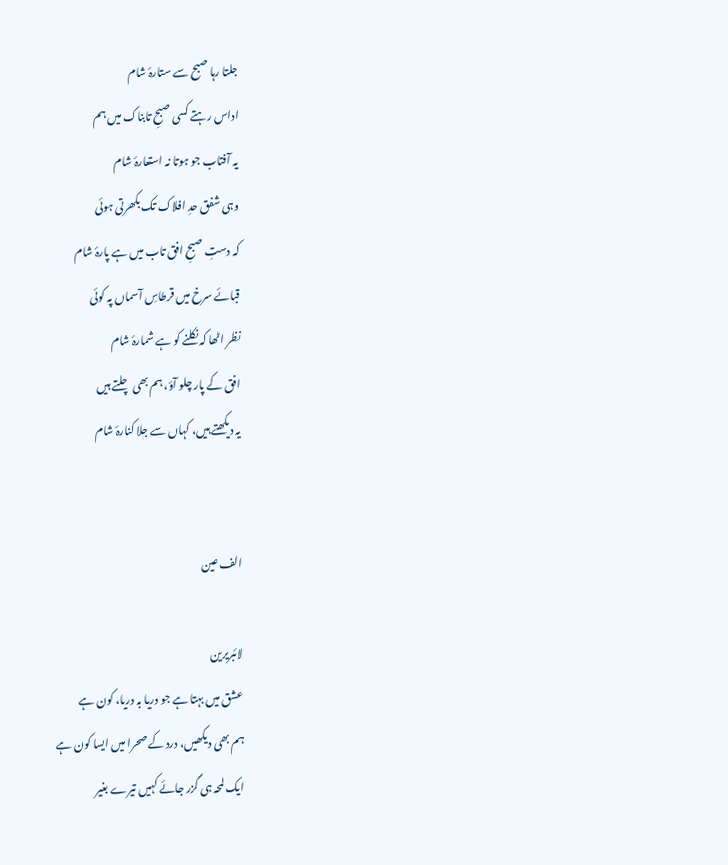جلتا رہا صبح سے ستارۂ شام
اداس رہتے کسی صبحِ تابناک میں ہم
یہ آفتاب جو ہوتا نہ استعارۂ شام
وہی شفق حدِ افلاک تک بکھرتی ہوئی
کہ دستِ صبحِ افق تاب میں ہے پارۂ شام
قبائے سرخ میں قرطاسِ آسماں پہ کوئی
نظر اٹھا کہ نکلنے کو ہے شمارۂ شام
افق کے پار چلو آؤ، ہم بھی چلتے ہیں
یہ دیکھتے ہیں، کہاں سے جلا کنارۂ شام


الف عین

لائبریرین
عشق میں بہتا ہے جو دریا بہ دریا، کون ہے
ہم بھی دیکھیں، درد کے صحرا میں ایسا کون ہے
ایک لمحہ ہی گزر جائے کہیں تیرے بغیر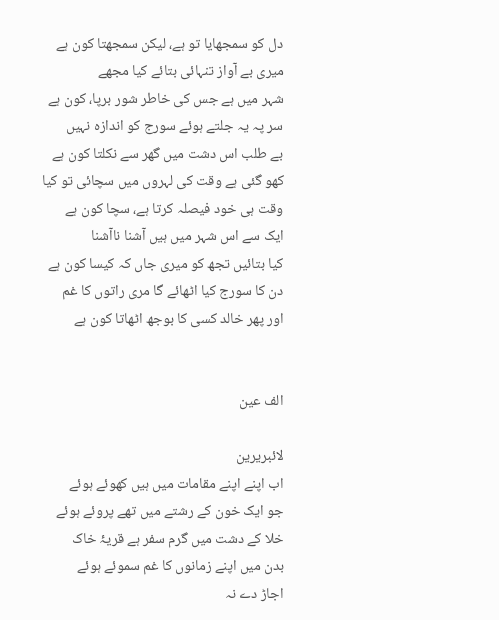دل کو سمجھایا تو ہے، لیکن سمجھتا کون ہے
میری بے آواز تنہائی بتائے کیا مجھے
شہر میں ہے جس کی خاطر شور برپا، کون ہے
سر پہ یہ جلتے ہوئے سورج کو اندازہ نہیں
بے طلب اس دشت میں گھر سے نکلتا کون ہے
کھو گئی ہے وقت کی لہروں میں سچائی تو کیا
وقت ہی خود فیصلہ کرتا ہے، سچا کون ہے
ایک سے اس شہر میں ہیں آشنا ناآشنا
کیا بتائیں تجھ کو میری جاں کہ کیسا کون ہے
دن کا سورج کیا اٹھائے گا مری راتوں کا غم
اور پھر خالد کسی کا بوجھ اٹھاتا کون ہے


الف عین

لائبریرین
اب اپنے اپنے مقامات میں ہیں کھوئے ہوئے
جو ایک خون کے رشتے میں تھے پروئے ہوئے
خلا کے دشت میں گرم سفر ہے قریۂ خاک
بدن میں اپنے زمانوں کا غم سموئے ہوئے
اجاڑ دے نہ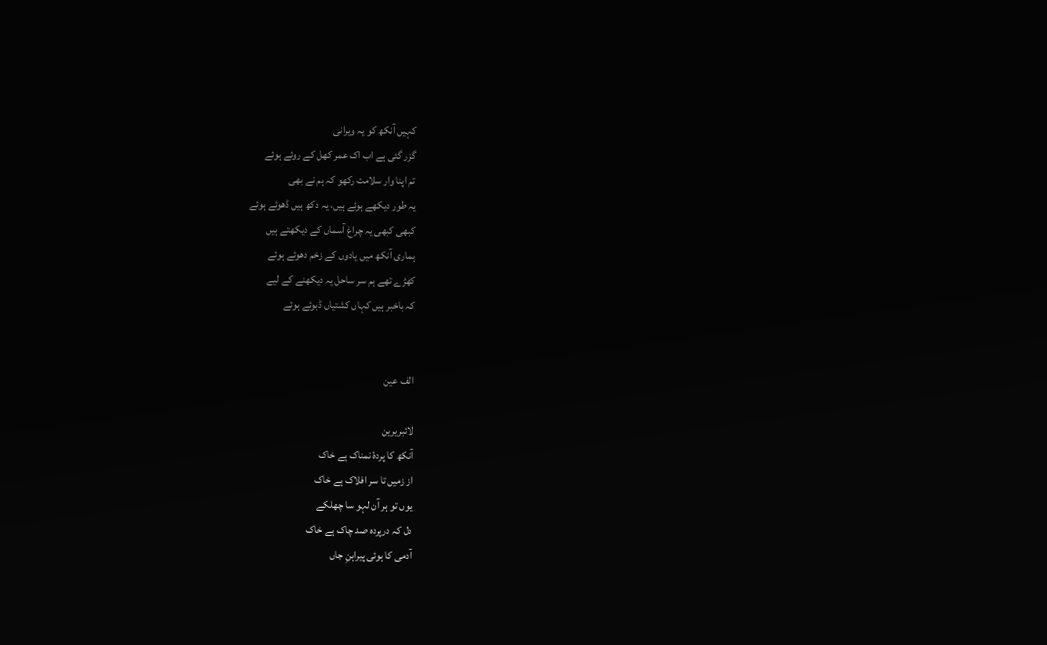کہیں آنکھ کو یہ ویرانی
گزر گئی ہے اب اک عمر کھل کے روئے ہوئے
تم اپنا وار سلامت رکھو کہ ہم نے بھی
یہ طور دیکھے ہوئے ہیں، یہ دکھ ہیں ڈھوئے ہوئے
کبھی کبھی یہ چراغ آسماں کے دیکھتے ہیں
ہماری آنکھ میں یادوں کے زخم دھوئے ہوئے
کھڑے تھے ہم سر ساحل یہ دیکھنے کے لیے
کہ باخبر ہیں کہاں کشتیاں ڈبوئے ہوئے


الف عین

لائبریرین
آنکھ کا پردۂ نمناک ہے خاک
از زمیں تا سر افلاک ہے خاک
یوں تو ہر آن لہو سا چھلکے
دل کہ درپردہ صد چاک ہے خاک
آدمی کا ہوئی پیراہنِ جاں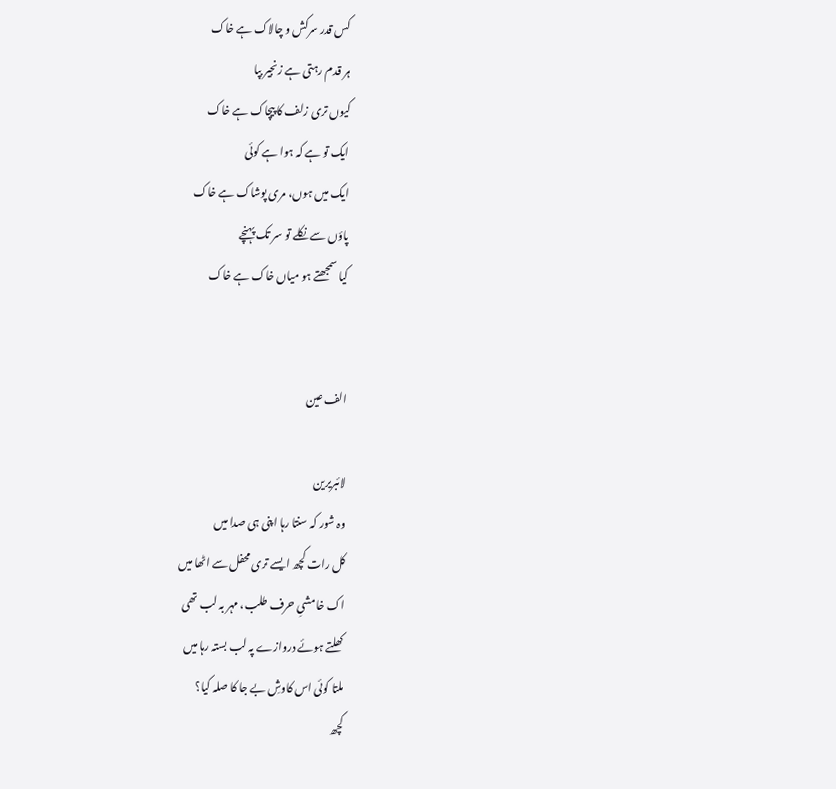کس قدر سرکش و چالاک ہے خاک
ہر قدم رہتی ہے زنجیر بپا
کیوں تری زلف کا پیچاک ہے خاک
ایک تو ہے کہ ہوا ہے کوئی
ایک میں ہوں، مری پوشاک ہے خاک
پاؤں سے نکلے تو سر تک پہنچے
کیا سمجھتے ہو میاں خاک ہے خاک


الف عین

لائبریرین
وہ شور کہ سنتا رہا اپنی ہی صدا میں
کل رات کچھ ایسے تری محفل سے اٹھا میں
اک خامشیِ حرف طلب، مہر بہ لب تھی
کھلتے ہوئے دروازے پہ لب بستہ رہا میں
ملتا کوئی اس کاوشِ بے جا کا صلہ کیا؟
کچھ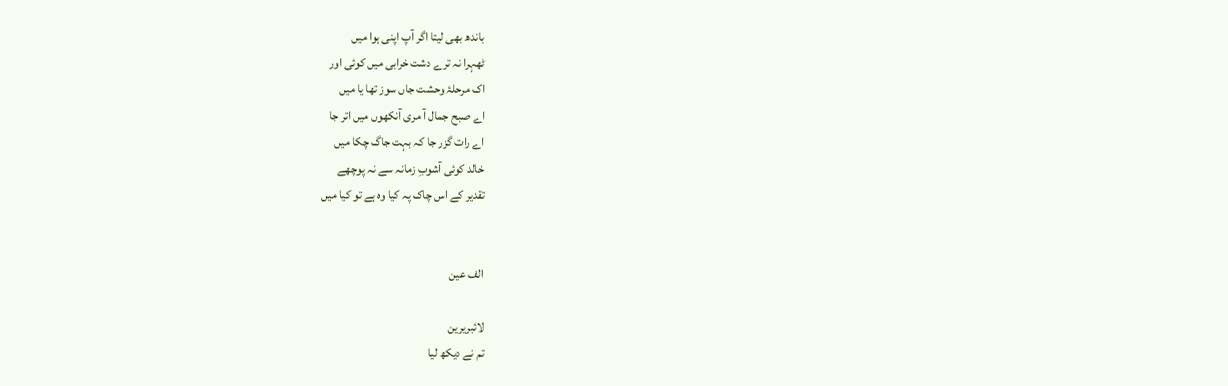باندھ بھی لیتا اگر آپ اپنی ہوا میں
ٹھہرا نہ ترے دشت خرابی میں کوئی اور
اک مرحلۂ وحشت جاں سوز تھا یا میں
اے صبح جمال آ مری آنکھوں میں اتر جا
اے رات گزر جا کہ بہت جاگ چکا میں
خالد کوئی آشوبِ زمانہ سے نہ پوچھے
تقدیر کے اس چاک پہ کیا وہ ہے تو کیا میں


الف عین

لائبریرین
تم نے دیکھ لیا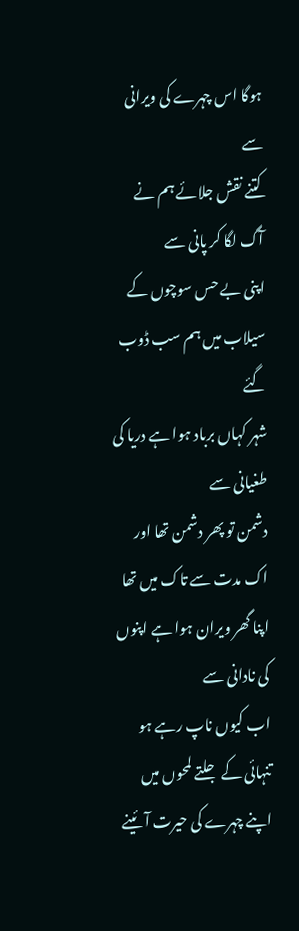ہوگا اس چہرے کی ویرانی سے
کتنے نقش جلائے ہم نے آگ لگا کر پانی سے
اپنی بے حس سوچوں کے سیلاب میں ہم سب ڈوب گئے
شہر کہاں برباد ہوا ہے دریا کی طغیانی سے
دشمن تو پھر دشمن تھا اور اک مدت سے تاک میں تھا
اپنا گھر ویران ہوا ہے اپنوں کی نادانی سے
اب کیوں ناپ رہے ہو تنہائی کے جلتے لمحوں میں
اپنے چہرے کی حیرت آئینے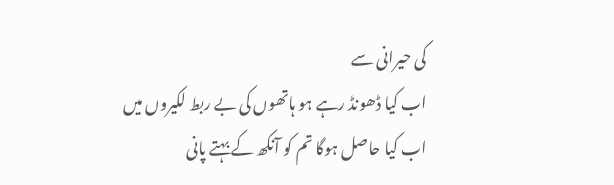کی حیرانی سے
اب کیا ڈھونڈ رہے ہو ہاتھوں کی بے ربط لکیروں میں
اب کیا حاصل ہوگا تم کو آنکھ کے بہتے پانی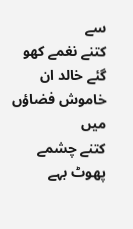سے
کتنے نغمے کھو گئے خالد ان خاموش فضاؤں میں
کتنے چشمے پھوٹ بہے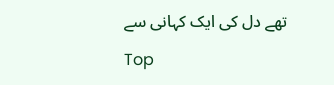تھے دل کی ایک کہانی سے

Top